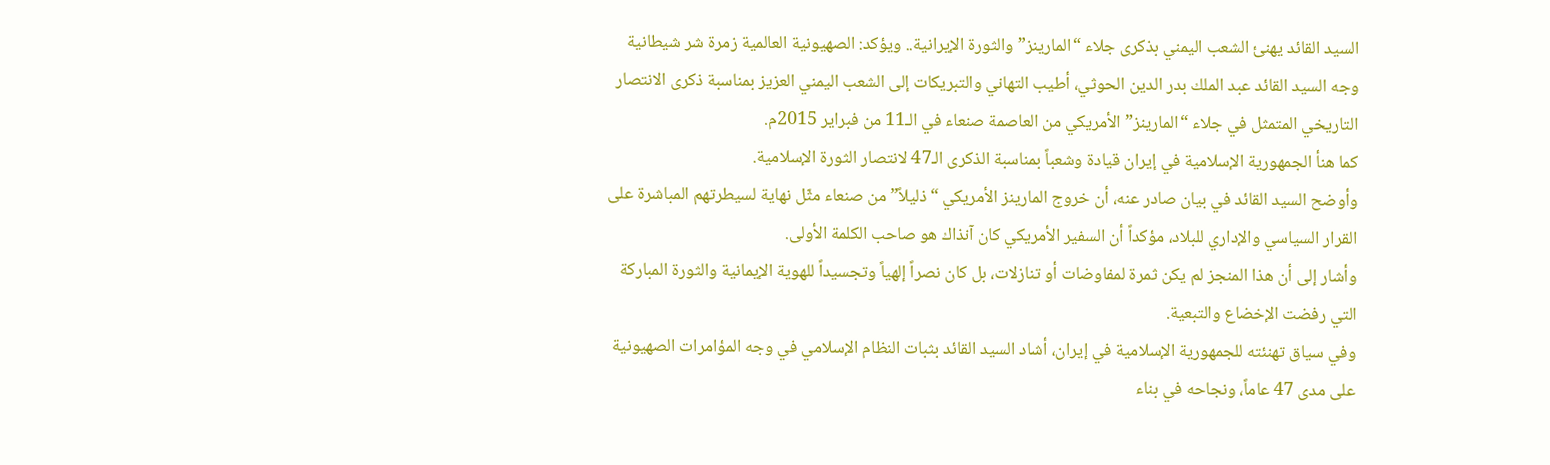السيد القائد يهنئ الشعب اليمني بذكرى جلاء “المارينز” والثورة الإيرانية.. ويؤكد: الصهيونية العالمية زمرة شر شيطانية
وجه السيد القائد عبد الملك بدر الدين الحوثي، أطيب التهاني والتبريكات إلى الشعب اليمني العزيز بمناسبة ذكرى الانتصار التاريخي المتمثل في جلاء “المارينز” الأمريكي من العاصمة صنعاء في الـ11 من فبراير 2015م.
كما هنأ الجمهورية الإسلامية في إيران قيادة وشعباً بمناسبة الذكرى الـ47 لانتصار الثورة الإسلامية.
وأوضح السيد القائد في بيان صادر عنه، أن خروج المارينز الأمريكي “ذليلاً” من صنعاء مثّل نهاية لسيطرتهم المباشرة على القرار السياسي والإداري للبلاد، مؤكداً أن السفير الأمريكي كان آنذاك هو صاحب الكلمة الأولى.
وأشار إلى أن هذا المنجز لم يكن ثمرة لمفاوضات أو تنازلات، بل كان نصراً إلهياً وتجسيداً للهوية الإيمانية والثورة المباركة التي رفضت الإخضاع والتبعية.
وفي سياق تهنئته للجمهورية الإسلامية في إيران، أشاد السيد القائد بثبات النظام الإسلامي في وجه المؤامرات الصهيونية على مدى 47 عاماً، ونجاحه في بناء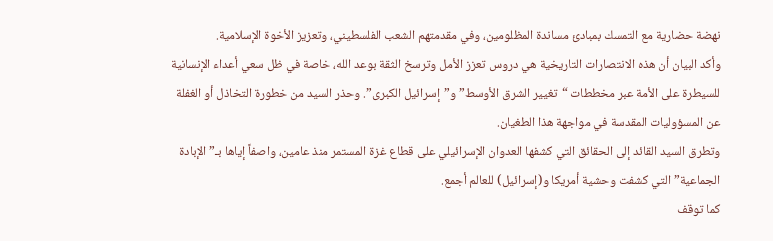نهضة حضارية مع التمسك بمبادئ مساندة المظلومين، وفي مقدمتهم الشعب الفلسطيني، وتعزيز الأخوة الإسلامية.
وأكد البيان أن هذه الانتصارات التاريخية هي دروس تعزز الأمل وترسخ الثقة بوعد الله، خاصة في ظل سعي أعداء الإنسانية للسيطرة على الأمة عبر مخططات “تغيير الشرق الأوسط” و”إسرائيل الكبرى”. وحذر السيد من خطورة التخاذل أو الغفلة عن المسؤوليات المقدسة في مواجهة هذا الطغيان.
وتطرق السيد القائد إلى الحقائق التي كشفها العدوان الإسرائيلي على قطاع غزة المستمر منذ عامين، واصفاً إياها بـ”الإبادة الجماعية” التي كشفت وحشية أمريكا و(إسرائيل) للعالم أجمع.
كما توقف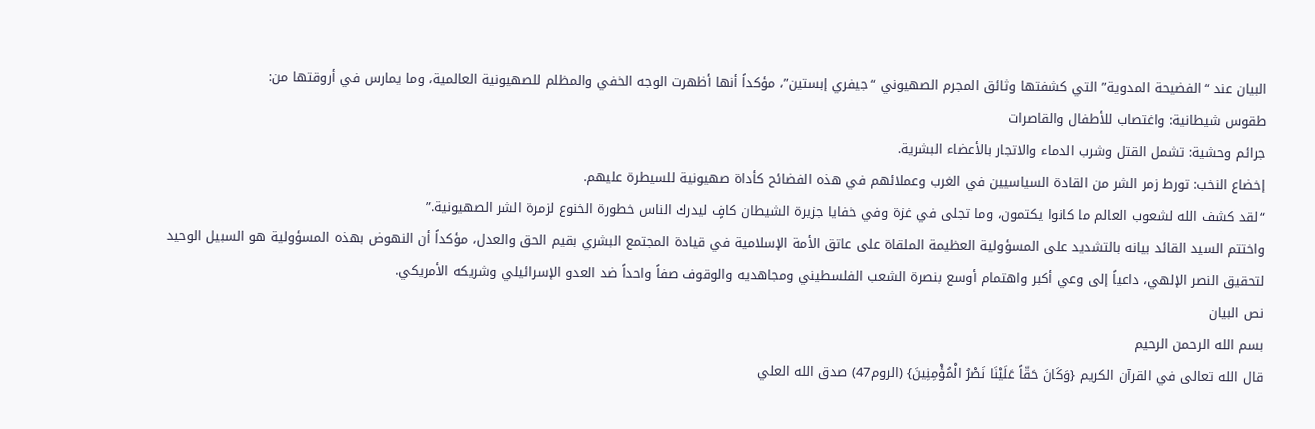البيان عند “الفضيحة المدوية” التي كشفتها وثائق المجرم الصهيوني “جيفري إبستين”، مؤكداً أنها أظهرت الوجه الخفي والمظلم للصهيونية العالمية، وما يمارس في أروقتها من:
طقوس شيطانية: واغتصاب للأطفال والقاصرات
جرائم وحشية: تشمل القتل وشرب الدماء والاتجار بالأعضاء البشرية.
إخضاع النخب: تورط زمر الشر من القادة السياسيين في الغرب وعملائهم في هذه الفضائح كأداة صهيونية للسيطرة عليهم.
“لقد كشف الله لشعوب العالم ما كانوا يكتمون، وما تجلى في غزة وفي خفايا جزيرة الشيطان كافٍ ليدرك الناس خطورة الخنوع لزمرة الشر الصهيونية.”
واختتم السيد القائد بيانه بالتشديد على المسؤولية العظيمة الملقاة على عاتق الأمة الإسلامية في قيادة المجتمع البشري بقيم الحق والعدل، مؤكداً أن النهوض بهذه المسؤولية هو السبيل الوحيد لتحقيق النصر الإلهي، داعياً إلى وعي أكبر واهتمام أوسع بنصرة الشعب الفلسطيني ومجاهديه والوقوف صفاً واحداً ضد العدو الإسرائيلي وشريكه الأمريكي.
نص البيان
بسم الله الرحمن الرحيم
قال الله تعالى في القرآن الكريم {وَكَانَ حَقّاً عَلَيْنَا نَصْرُ الْمُؤْمِنِينَ} (الروم47) صدق الله العلي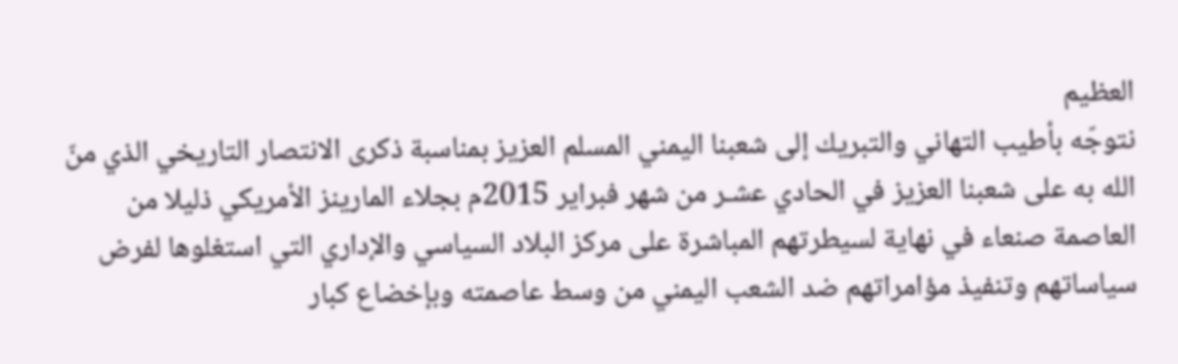العظيم
نتوجّه بأطيب التهاني والتبريك إلى شعبنا اليمني المسلم العزيز بمناسبة ذكرى الانتصار التاريخي الذي منّ الله به على شعبنا العزيز في الحادي عشـر من شهر فبراير 2015م بجلاء المارينز الأمريكي ذليلا من العاصمة صنعاء في نهاية لسيطرتهم المباشرة على مركز البلاد السياسي والإداري التي استغلوها لفرض سياساتهم وتنفيذ مؤامراتهم ضد الشعب اليمني من وسط عاصمته وبإخضاع كبار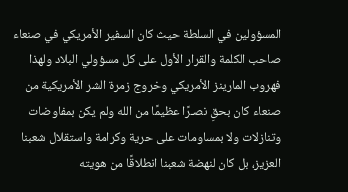المسؤولين في السلطة حيث كان السفير الأمريكي في صنعاء صاحب الكلمة والقرار الأول على كل مسؤولي البلاد ولهذا فهروب المارينز الأمريكي وخروج زمرة الشر الأمريكية من صنعاء كان بحقِ نصـرًا عظيمًا من الله ولم يكن بمفاوضات وتنازلات ولا بمساومات على حرية وكرامة واستقلال شعبنا العزيز، بل كان لنهضة شعبنا انطلاقًا من هويته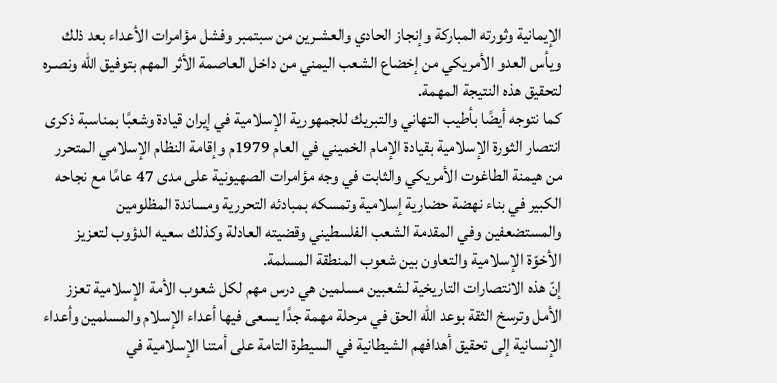الإيمانية وثورته المباركة وإنجاز الحادي والعشـرين من سبتمبر وفشل مؤامرات الأعداء بعد ذلك ويأس العدو الأمريكي من إخضاع الشعب اليمني من داخل العاصمة الأثر المهم بتوفيق الله ونصـره لتحقيق هذه النتيجة المهمة.
كما نتوجه أيضًا بأطيب التهاني والتبريك للجمهورية الإسلامية في إيران قيادة وشعبًا بمناسبة ذكرى انتصار الثورة الإسلامية بقيادة الإمام الخميني في العام 1979م وإقامة النظام الإسلامي المتحرر من هيمنة الطاغوت الأمريكي والثابت في وجه مؤامرات الصهيونية على مدى 47 عامًا مع نجاحه الكبير في بناء نهضة حضارية إسلامية وتمسكه بمبادئه التحررية ومساندة المظلومين والمستضعفين وفي المقدمة الشعب الفلسطيني وقضيته العادلة وكذلك سعيه الدؤوب لتعزيز الأخوّة الإسلامية والتعاون بين شعوب المنطقة المسلمة.
إنّ هذه الانتصارات التاريخية لشعبين مسلمين هي درس مهم لكل شعوب الأمة الإسلامية تعزز الأمل وترسخ الثقة بوعد الله الحق في مرحلة مهمة جدًا يسعى فيها أعداء الإسلام والمسلمين وأعداء الإنسانية إلى تحقيق أهدافهم الشيطانية في السيطرة التامة على أمتنا الإسلامية في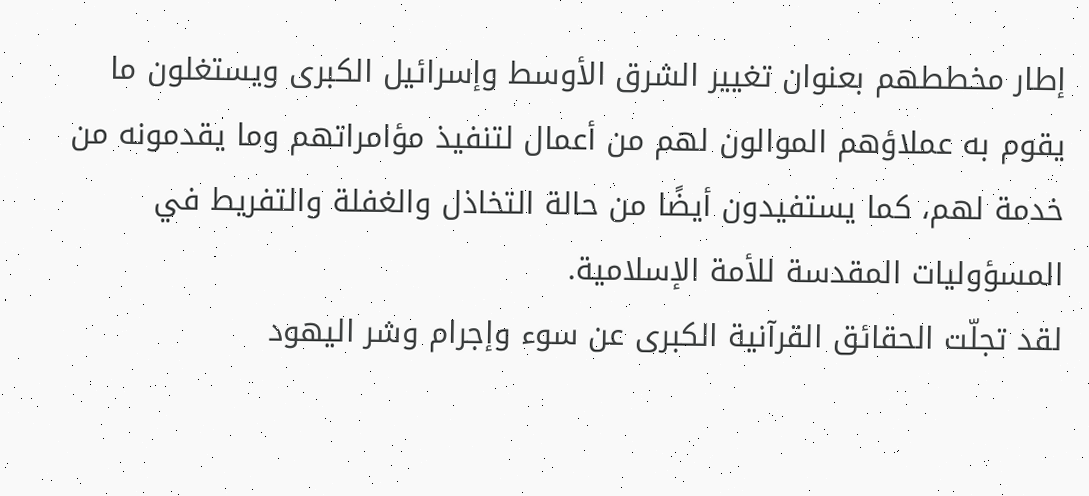إطار مخططهم بعنوان تغيير الشرق الأوسط وإسرائيل الكبرى ويستغلون ما يقوم به عملاؤهم الموالون لهم من أعمال لتنفيذ مؤامراتهم وما يقدمونه من خدمة لهم، كما يستفيدون أيضًا من حالة التخاذل والغفلة والتفريط في المسؤوليات المقدسة للأمة الإسلامية.
لقد تجلّت الحقائق القرآنية الكبرى عن سوء وإجرام وشر اليهود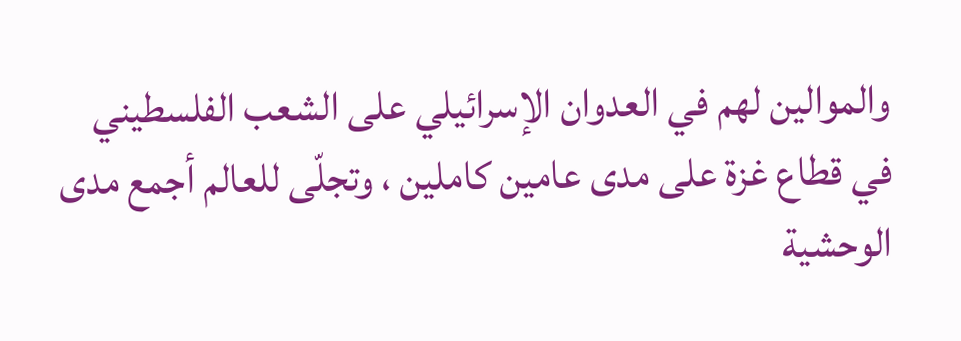والموالين لهم في العدوان الإسرائيلي على الشعب الفلسطيني في قطاع غزة على مدى عامين كاملين ، وتجلّى للعالم أجمع مدى الوحشية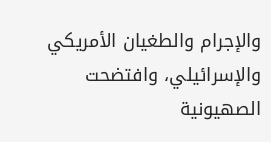والإجرام والطغيان الأمريكي والإسرائيلي، وافتضحت الصهيونية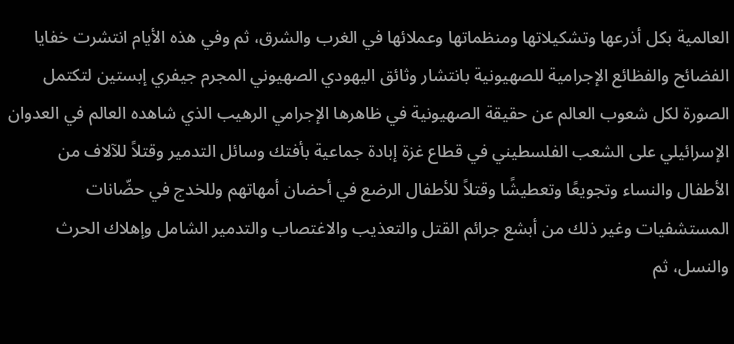العالمية بكل أذرعها وتشكيلاتها ومنظماتها وعملائها في الغرب والشرق، ثم وفي هذه الأيام انتشرت خفايا الفضائح والفظائع الإجرامية للصهيونية بانتشار وثائق اليهودي الصهيوني المجرم جيفري إبستين لتكتمل الصورة لكل شعوب العالم عن حقيقة الصهيونية في ظاهرها الإجرامي الرهيب الذي شاهده العالم في العدوان الإسرائيلي على الشعب الفلسطيني في قطاع غزة إبادة جماعية بأفتك وسائل التدمير وقتلاً للآلاف من الأطفال والنساء وتجويعًا وتعطيشًا وقتلاً للأطفال الرضع في أحضان أمهاتهم وللخدج في حضّانات المستشفيات وغير ذلك من أبشع جرائم القتل والتعذيب والاغتصاب والتدمير الشامل وإهلاك الحرث والنسل، ثم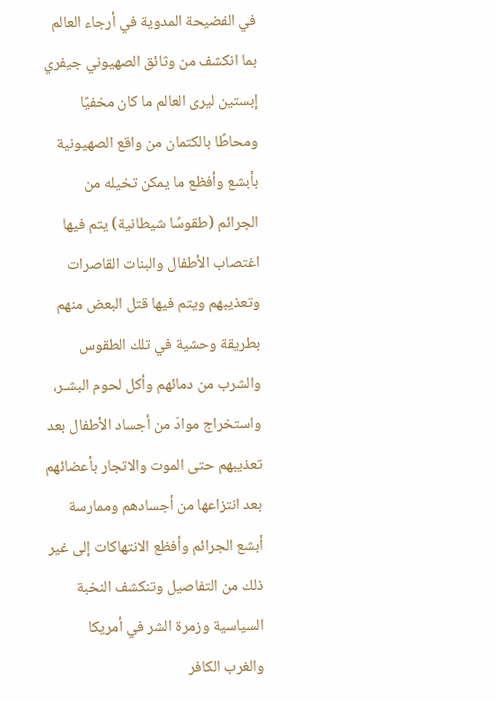في الفضيحة المدوية في أرجاء العالم بما انكشف من وثائق الصهيوني جيفري إبستين ليرى العالم ما كان مخفيًا ومحاطًا بالكتمان من واقع الصهيونية بأبشع وأفظع ما يمكن تخيله من الجرائم (طقوسًا شيطانية) يتم فيها اغتصاب الأطفال والبنات القاصرات وتعذيبهم ويتم فيها قتل البعض منهم بطريقة وحشية في تلك الطقوس والشرب من دمائهم وأكل لحوم البشـر، واستخراج موادّ من أجساد الأطفال بعد تعذيبهم حتى الموت والاتجار بأعضائهم بعد انتزاعها من أجسادهم وممارسة أبشع الجرائم وأفظع الانتهاكات إلى غير ذلك من التفاصيل وتنكشف النخبة السياسية وزمرة الشر في أمريكا والغرب الكافر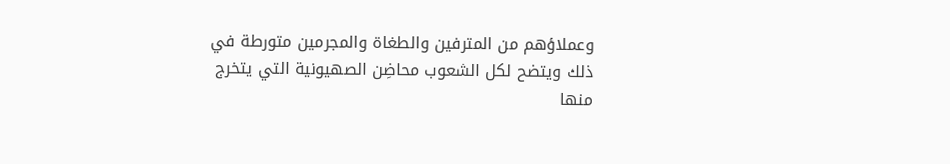وعملاؤهم من المترفين والطغاة والمجرمين متورطة في ذلك ويتضح لكل الشعوب محاضِن الصهيونية التي يتخرج منها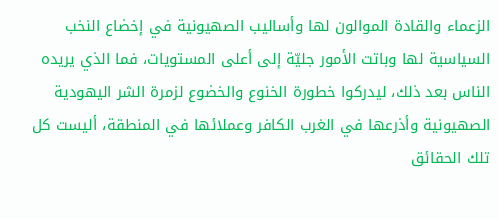الزعماء والقادة الموالون لها وأساليب الصهيونية في إخضاع النخب السياسية لها وباتت الأمور جليّة إلى أعلى المستويات، فما الذي يريده الناس بعد ذلك، ليدركوا خطورة الخنوع والخضوع لزمرة الشر اليهودية الصهيونية وأذرعها في الغرب الكافر وعملائها في المنطقة، أليست كل تلك الحقائق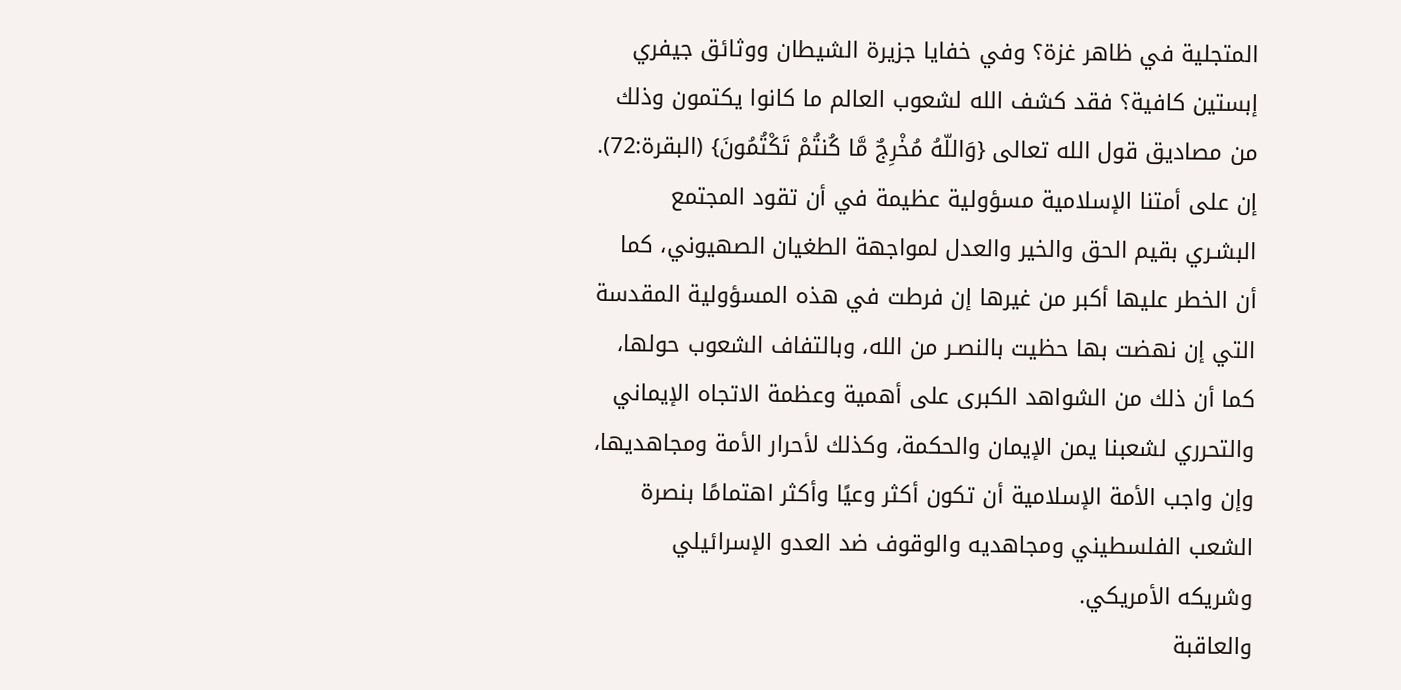المتجلية في ظاهر غزة؟ وفي خفايا جزيرة الشيطان ووثائق جيفري إبستين كافية؟ فقد كشف الله لشعوب العالم ما كانوا يكتمون وذلك من مصاديق قول الله تعالى {وَاللّهُ مُخْرِجٌ مَّا كُنتُمْ تَكْتُمُونَ} (البقرة:72).
إن على أمتنا الإسلامية مسؤولية عظيمة في أن تقود المجتمع البشـري بقيم الحق والخير والعدل لمواجهة الطغيان الصهيوني، كما أن الخطر عليها أكبر من غيرها إن فرطت في هذه المسؤولية المقدسة التي إن نهضت بها حظيت بالنصـر من الله، وبالتفاف الشعوب حولها، كما أن ذلك من الشواهد الكبرى على أهمية وعظمة الاتجاه الإيماني والتحرري لشعبنا يمن الإيمان والحكمة، وكذلك لأحرار الأمة ومجاهديها، وإن واجب الأمة الإسلامية أن تكون أكثر وعيًا وأكثر اهتمامًا بنصرة الشعب الفلسطيني ومجاهديه والوقوف ضد العدو الإسرائيلي وشريكه الأمريكي.
والعاقبة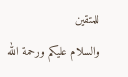للمتقين
والسلام عليكم ورحمة الله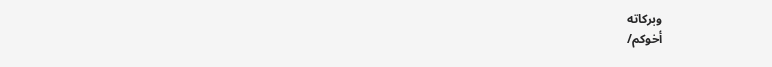وبركاته
أخوكم/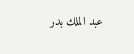عبد الملك بدر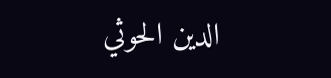الدين الحوثي